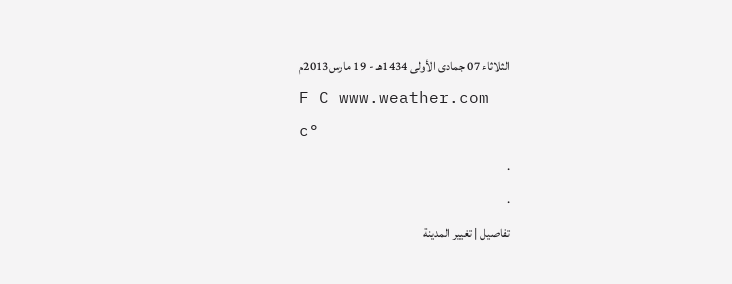الثلاثاء 07 جمادى الأولى 1434هـ - 19 مارس2013م
F C www.weather.com
c°
.
.
تفاصيل | تغيير المدينة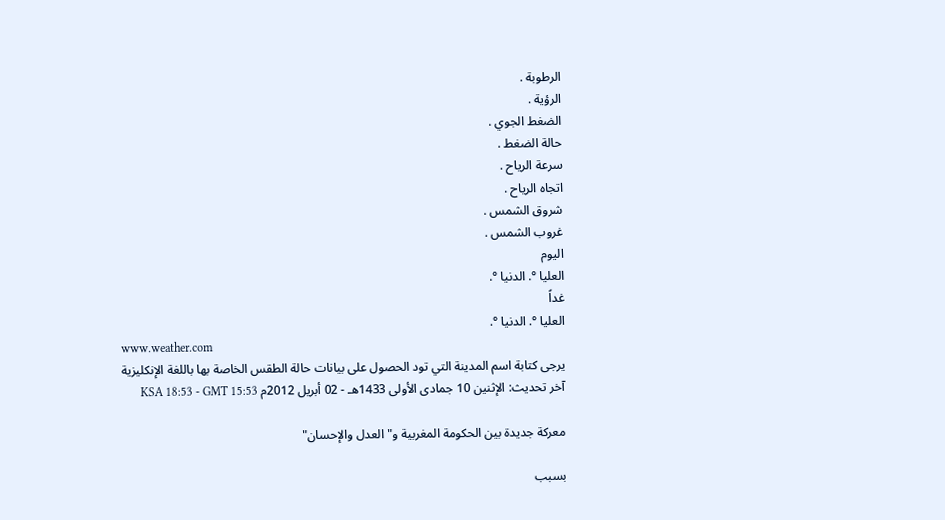الرطوبة .
الرؤية .
الضغط الجوي .
حالة الضغط .
سرعة الرياح .
اتجاه الرياح .
شروق الشمس .
غروب الشمس .
اليوم
العليا °. الدنيا °.
غداً
العليا °. الدنيا °.
www.weather.com
يرجى كتابة اسم المدينة التي تود الحصول على بيانات حالة الطقس الخاصة بها باللغة الإنكليزية
آخر تحديث: الإثنين 10 جمادى الأولى 1433هـ - 02 أبريل 2012م KSA 18:53 - GMT 15:53

معركة جديدة بين الحكومة المغربية و"العدل والإحسان"

بسبب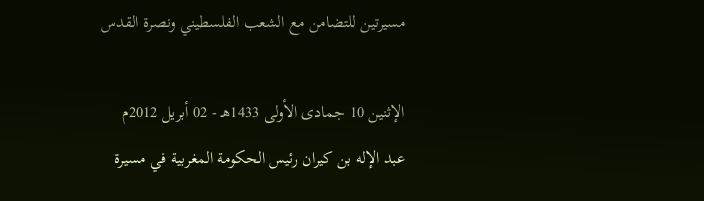مسيرتين للتضامن مع الشعب الفلسطيني ونصرة القدس

الإثنين 10 جمادى الأولى 1433هـ - 02 أبريل 2012م
عبد الإله بن كيران رئيس الحكومة المغربية في مسيرة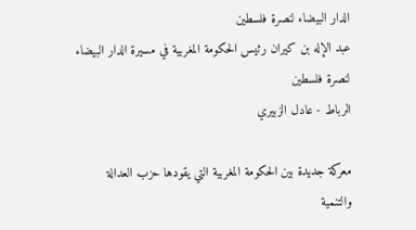الدار البيضاء لنصرة فلسطين
عبد الإله بن كيران رئيس الحكومة المغربية في مسيرة الدار البيضاء لنصرة فلسطين
الرباط - عادل الزبيري

معركة جديدة بين الحكومة المغربية التي يقودها حزب العدالة والتنمية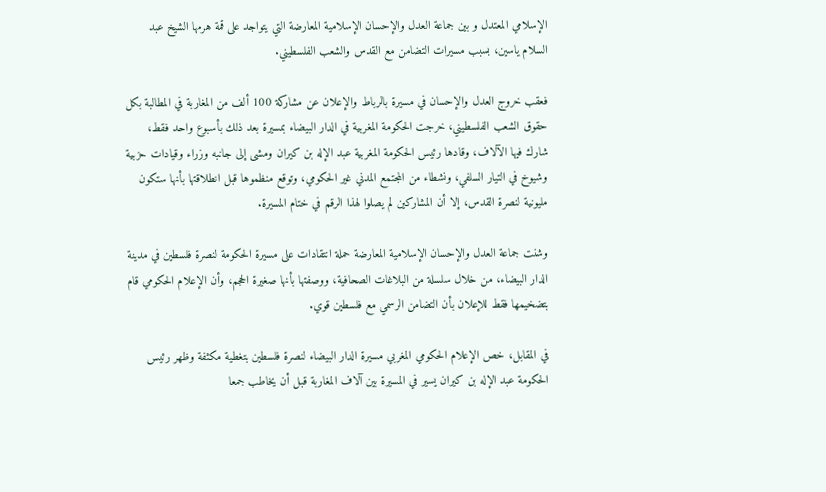الإسلامي المعتدل و بين جماعة العدل والإحسان الإسلامية المعارضة التي يتواجد على قمة هرمها الشيخ عبد السلام ياسين، بسبب مسيرات التضامن مع القدس والشعب الفلسطيني.

فعقب خروج العدل والإحسان في مسيرة بالرباط والإعلان عن مشاركة 100 ألف من المغاربة في المطالبة بكل حقوق الشعب الفلسطيني، خرجت الحكومة المغربية في الدار البيضاء بمسيرة بعد ذلك بأسبوع واحد فقط، شارك فيها الآلاف، وقادها رئيس الحكومة المغربية عبد الإله بن كيران ومشى إلى جانبه وزراء وقيادات حزبية وشيوخ في التيار السلفي، ونشطاء من المجتمع المدني غير الحكومي، وتوقع منظموها قبل انطلاقتها بأنها ستكون مليونية لنصرة القدس، إلا أن المشاركين لم يصلوا لهذا الرقم في ختام المسيرة.

وشنت جماعة العدل والإحسان الإسلامية المعارضة حملة انتقادات على مسيرة الحكومة لنصرة فلسطين في مدينة الدار البيضاء، من خلال سلسلة من البلاغات الصحافية، ووصفتها بأنها صغيرة الحجم، وأن الإعلام الحكومي قام بتضخيمها فقط للإعلان بأن التضامن الرسمي مع فلسطين قوي.

في المقابل، خص الإعلام الحكومي المغربي مسيرة الدار البيضاء لنصرة فلسطين بتغطية مكثفة وظهر رئيس الحكومة عبد الإله بن كيران يسير في المسيرة بين آلاف المغاربة قبل أن يخاطب جمعا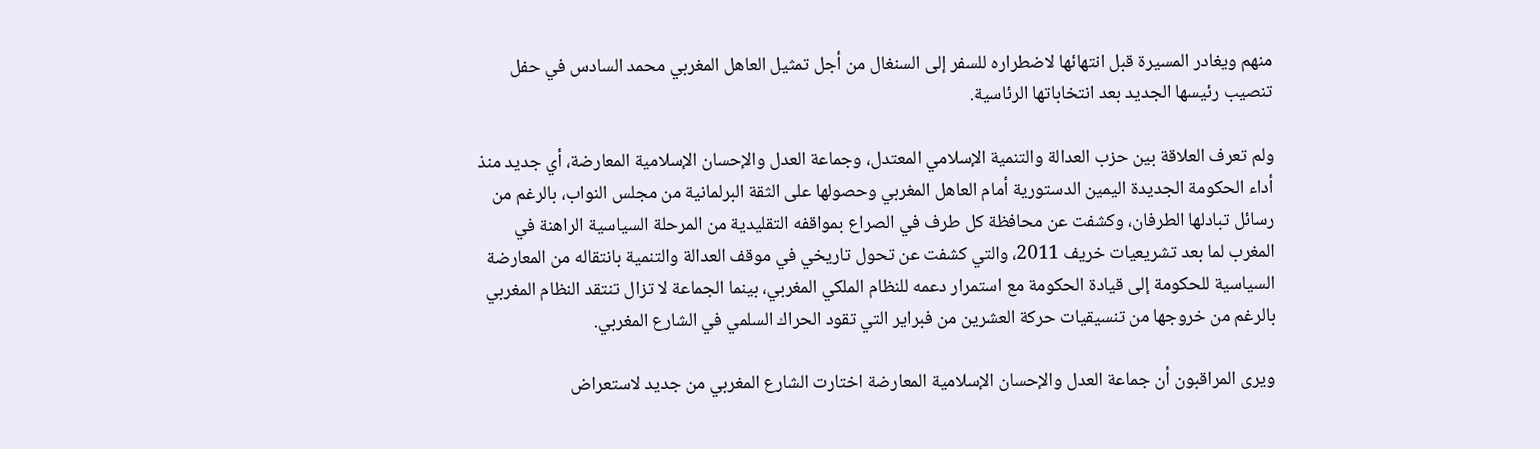منهم ويغادر المسيرة قبل انتهائها لاضطراره للسفر إلى السنغال من أجل تمثيل العاهل المغربي محمد السادس في حفل تنصيب رئيسها الجديد بعد انتخاباتها الرئاسية.

ولم تعرف العلاقة بين حزب العدالة والتنمية الإسلامي المعتدل، وجماعة العدل والإحسان الإسلامية المعارضة، أي جديد منذ أداء الحكومة الجديدة اليمين الدستورية أمام العاهل المغربي وحصولها على الثقة البرلمانية من مجلس النواب، بالرغم من رسائل تبادلها الطرفان، وكشفت عن محافظة كل طرف في الصراع بمواقفه التقليدية من المرحلة السياسية الراهنة في المغرب لما بعد تشريعيات خريف 2011، والتي كشفت عن تحول تاريخي في موقف العدالة والتنمية بانتقاله من المعارضة السياسية للحكومة إلى قيادة الحكومة مع استمرار دعمه للنظام الملكي المغربي، بينما الجماعة لا تزال تنتقد النظام المغربي بالرغم من خروجها من تنسيقيات حركة العشرين من فبراير التي تقود الحراك السلمي في الشارع المغربي.

ويرى المراقبون أن جماعة العدل والإحسان الإسلامية المعارضة اختارت الشارع المغربي من جديد لاستعراض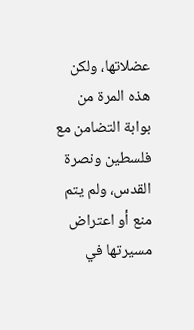عضلاتها، ولكن هذه المرة من بوابة التضامن مع فلسطين ونصرة القدس، ولم يتم منع أو اعتراض مسيرتها في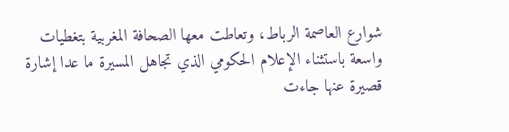شوارع العاصمة الرباط، وتعاطت معها الصحافة المغربية بتغطيات واسعة باستثناء الإعلام الحكومي الذي تجاهل المسيرة ما عدا إشارة قصيرة عنها جاءت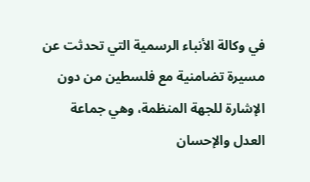في وكالة الأنباء الرسمية التي تحدثت عن مسيرة تضامنية مع فلسطين من دون الإشارة للجهة المنظمة، وهي جماعة العدل والإحسان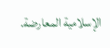الإسلامية المعارضة.